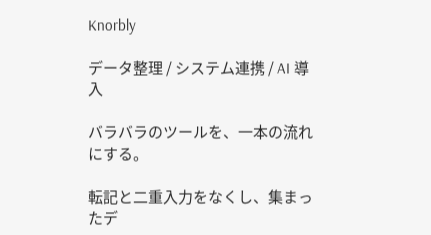Knorbly

データ整理 / システム連携 / AI 導入

バラバラのツールを、一本の流れにする。

転記と二重入力をなくし、集まったデ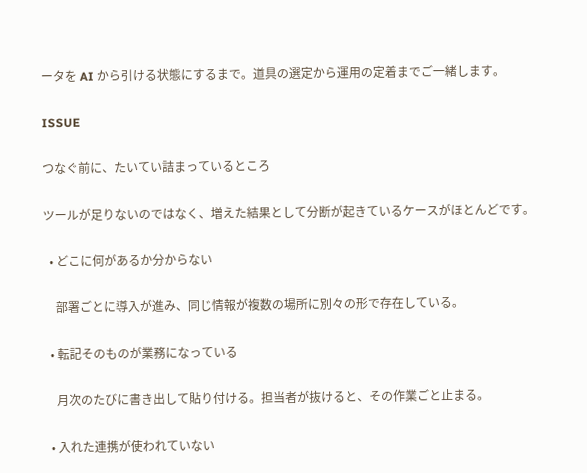ータを AI から引ける状態にするまで。道具の選定から運用の定着までご一緒します。

ISSUE

つなぐ前に、たいてい詰まっているところ

ツールが足りないのではなく、増えた結果として分断が起きているケースがほとんどです。

  • どこに何があるか分からない

    部署ごとに導入が進み、同じ情報が複数の場所に別々の形で存在している。

  • 転記そのものが業務になっている

    月次のたびに書き出して貼り付ける。担当者が抜けると、その作業ごと止まる。

  • 入れた連携が使われていない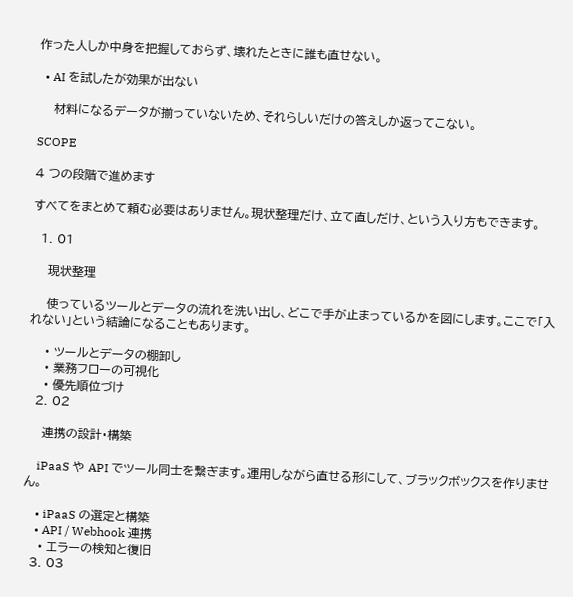作った人しか中身を把握しておらず、壊れたときに誰も直せない。

  • AI を試したが効果が出ない

    材料になるデータが揃っていないため、それらしいだけの答えしか返ってこない。

SCOPE

4 つの段階で進めます

すべてをまとめて頼む必要はありません。現状整理だけ、立て直しだけ、という入り方もできます。

  1. 01

    現状整理

    使っているツールとデータの流れを洗い出し、どこで手が止まっているかを図にします。ここで「入れない」という結論になることもあります。

    • ツールとデータの棚卸し
    • 業務フローの可視化
    • 優先順位づけ
  2. 02

    連携の設計・構築

    iPaaS や API でツール同士を繋ぎます。運用しながら直せる形にして、ブラックボックスを作りません。

    • iPaaS の選定と構築
    • API / Webhook 連携
    • エラーの検知と復旧
  3. 03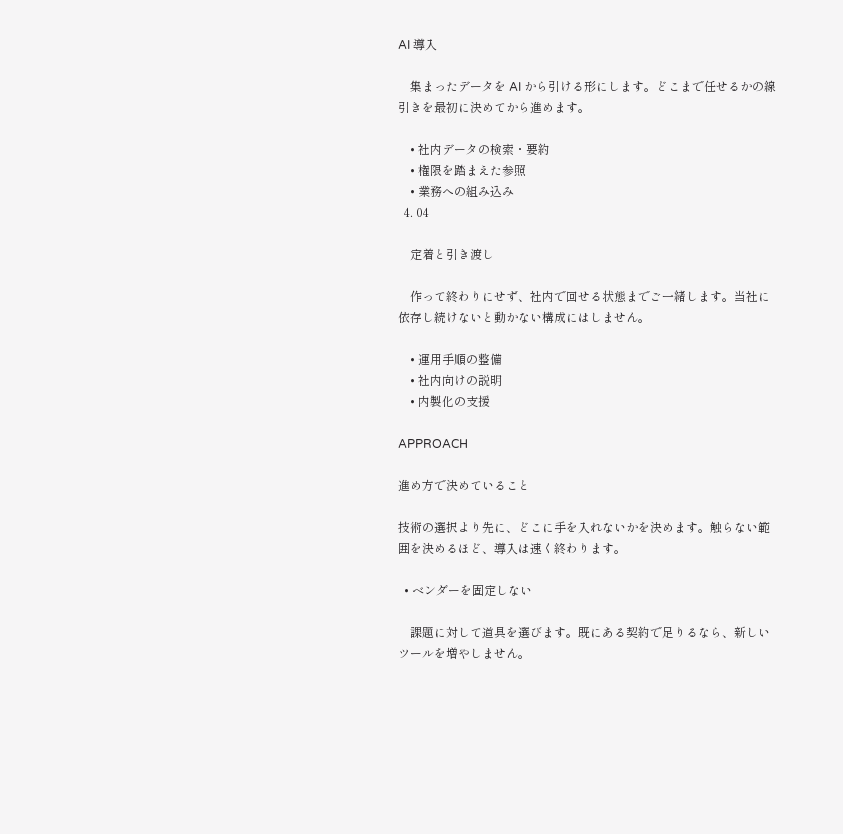AI 導入

    集まったデータを AI から引ける形にします。どこまで任せるかの線引きを最初に決めてから進めます。

    • 社内データの検索・要約
    • 権限を踏まえた参照
    • 業務への組み込み
  4. 04

    定着と引き渡し

    作って終わりにせず、社内で回せる状態までご一緒します。当社に依存し続けないと動かない構成にはしません。

    • 運用手順の整備
    • 社内向けの説明
    • 内製化の支援

APPROACH

進め方で決めていること

技術の選択より先に、どこに手を入れないかを決めます。触らない範囲を決めるほど、導入は速く終わります。

  • ベンダーを固定しない

    課題に対して道具を選びます。既にある契約で足りるなら、新しいツールを増やしません。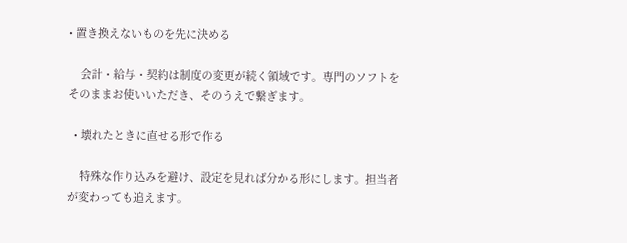• 置き換えないものを先に決める

    会計・給与・契約は制度の変更が続く領域です。専門のソフトをそのままお使いいただき、そのうえで繋ぎます。

  • 壊れたときに直せる形で作る

    特殊な作り込みを避け、設定を見れば分かる形にします。担当者が変わっても追えます。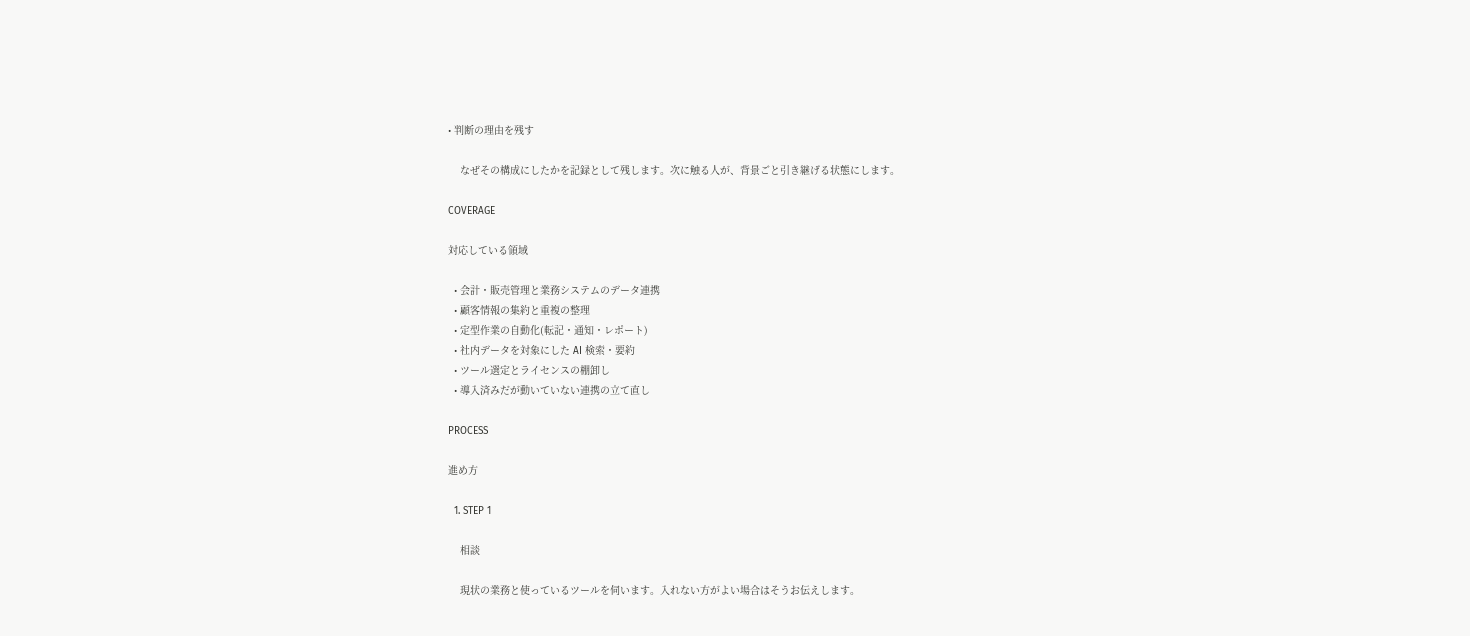• 判断の理由を残す

    なぜその構成にしたかを記録として残します。次に触る人が、背景ごと引き継げる状態にします。

COVERAGE

対応している領域

  • 会計・販売管理と業務システムのデータ連携
  • 顧客情報の集約と重複の整理
  • 定型作業の自動化(転記・通知・レポート)
  • 社内データを対象にした AI 検索・要約
  • ツール選定とライセンスの棚卸し
  • 導入済みだが動いていない連携の立て直し

PROCESS

進め方

  1. STEP 1

    相談

    現状の業務と使っているツールを伺います。入れない方がよい場合はそうお伝えします。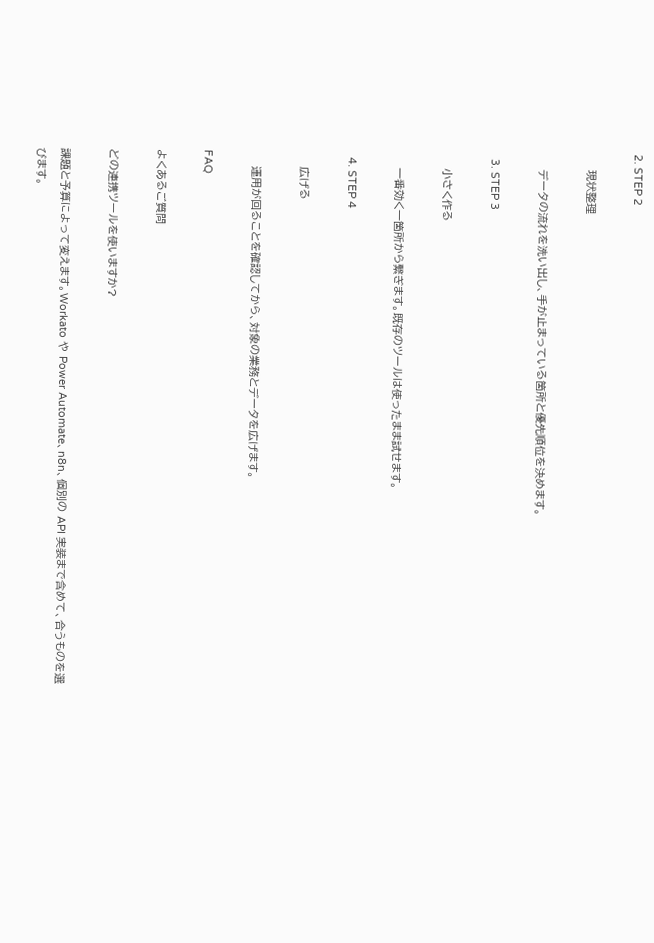2. STEP 2

    現状整理

    データの流れを洗い出し、手が止まっている箇所と優先順位を決めます。

  3. STEP 3

    小さく作る

    一番効く一箇所から繋ぎます。既存のツールは使ったまま試せます。

  4. STEP 4

    広げる

    運用が回ることを確認してから、対象の業務とデータを広げます。

FAQ

よくあるご質問

どの連携ツールを使いますか?

課題と予算によって変えます。Workato や Power Automate、n8n、個別の API 実装まで含めて、合うものを選びます。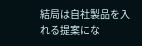結局は自社製品を入れる提案にな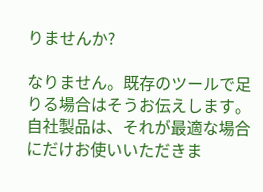りませんか?

なりません。既存のツールで足りる場合はそうお伝えします。自社製品は、それが最適な場合にだけお使いいただきま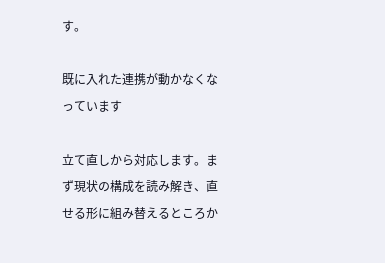す。

既に入れた連携が動かなくなっています

立て直しから対応します。まず現状の構成を読み解き、直せる形に組み替えるところか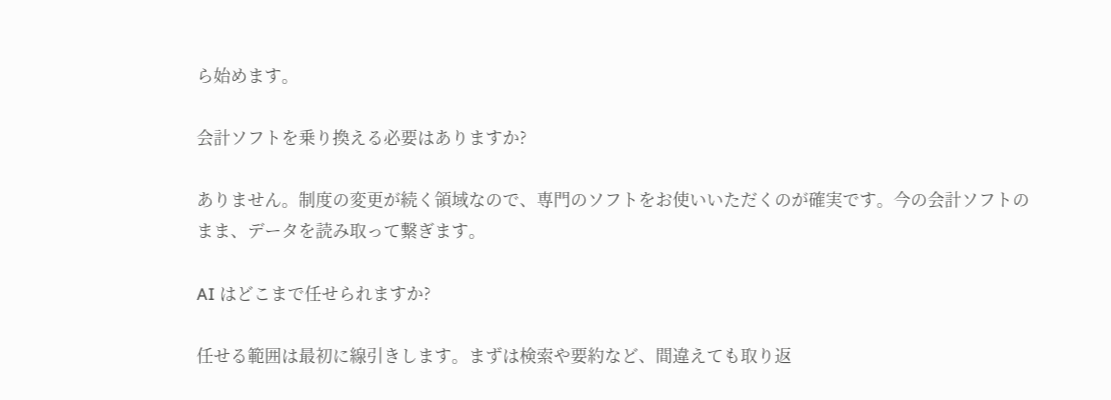ら始めます。

会計ソフトを乗り換える必要はありますか?

ありません。制度の変更が続く領域なので、専門のソフトをお使いいただくのが確実です。今の会計ソフトのまま、データを読み取って繋ぎます。

AI はどこまで任せられますか?

任せる範囲は最初に線引きします。まずは検索や要約など、間違えても取り返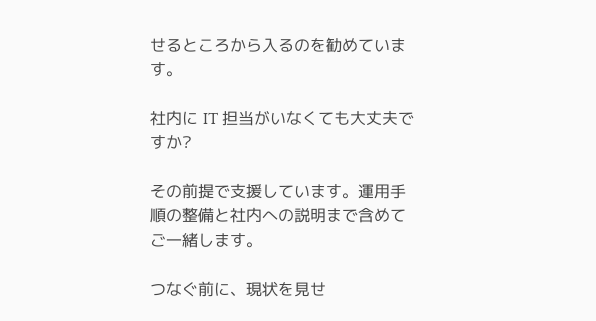せるところから入るのを勧めています。

社内に IT 担当がいなくても大丈夫ですか?

その前提で支援しています。運用手順の整備と社内への説明まで含めてご一緒します。

つなぐ前に、現状を見せ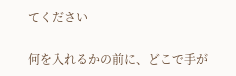てください

何を入れるかの前に、どこで手が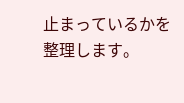止まっているかを整理します。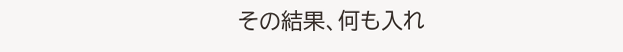その結果、何も入れ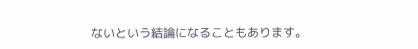ないという結論になることもあります。